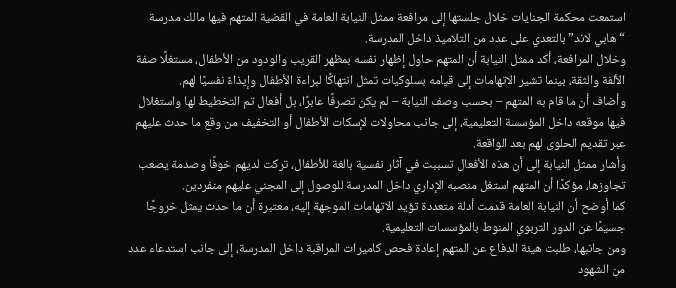استمعت محكمة الجنايات خلال جلستها إلى مرافعة ممثل النيابة العامة في القضية المتهم فيها مالك مدرسة “هابي لاند” بالتعدي على عدد من التلاميذ داخل المدرسة.
وخلال المرافعة، أكد ممثل النيابة أن المتهم حاول إظهار نفسه بمظهر القريب والودود من الأطفال، مستغلًا صفة الألفة والثقة، بينما تشير الاتهامات إلى قيامه بسلوكيات تمثل انتهاكًا لبراءة الأطفال وإيذاءً نفسيًا لهم.
وأضاف أن ما قام به المتهم – بحسب وصف النيابة – لم يكن تصرفًا عابرًا، بل أفعال تم التخطيط لها واستغلال فيها موقعه داخل المؤسسة التعليمية، إلى جانب محاولات لإسكات الأطفال أو التخفيف من وقع ما حدث عليهم عبر تقديم الحلوى لهم بعد الواقعة.
وأشار ممثل النيابة إلى أن هذه الأفعال تسببت في آثار نفسية بالغة للأطفال، تركت لديهم خوفًا وصدمة يصعب تجاوزها، مؤكدًا أن المتهم استغل منصبه الإداري داخل المدرسة للوصول إلى المجني عليهم منفردين.
كما أوضح أن النيابة العامة قدمت أدلة متعددة تؤيد الاتهامات الموجهة إليه، معتبرة أن ما حدث يمثل خروجًا جسيمًا عن الدور التربوي المنوط بالمؤسسات التعليمية.
ومن جانبها، طلبت هيئة الدفاع عن المتهم إعادة فحص كاميرات المراقبة داخل المدرسة، إلى جانب استدعاء عدد من الشهود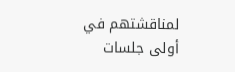لمناقشتهم في أولى جلسات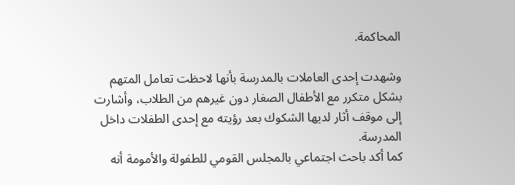المحاكمة.

وشهدت إحدى العاملات بالمدرسة بأنها لاحظت تعامل المتهم بشكل متكرر مع الأطفال الصغار دون غيرهم من الطلاب، وأشارت إلى موقف أثار لديها الشكوك بعد رؤيته مع إحدى الطفلات داخل المدرسة.
كما أكد باحث اجتماعي بالمجلس القومي للطفولة والأمومة أنه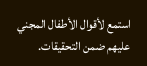استمع لأقوال الأطفال المجني عليهم ضمن التحقيقات.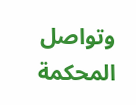وتواصل المحكمة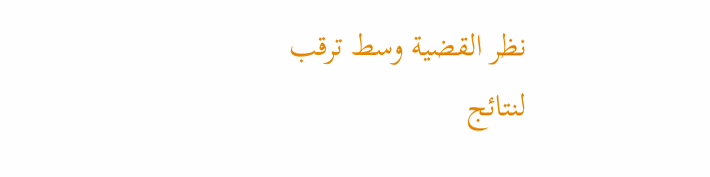نظر القضية وسط ترقب لنتائج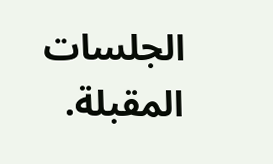الجلسات المقبلة.